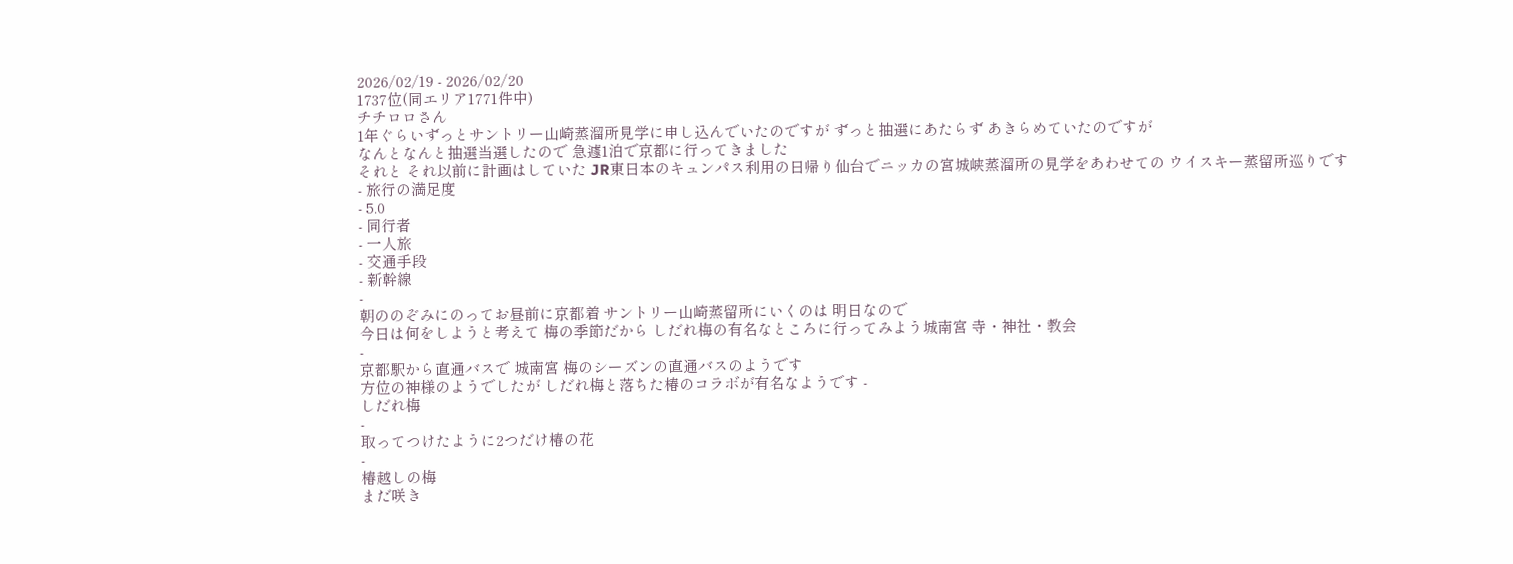2026/02/19 - 2026/02/20
1737位(同エリア1771件中)
チチロロさん
1年ぐらいずっとサントリー山崎蒸溜所見学に申し込んでいたのですが ずっと抽選にあたらず あきらめていたのですが
なんとなんと抽選当選したので 急遽1泊で京都に行ってきました
それと それ以前に計画はしていた JR東日本のキュンパス利用の日帰り仙台でニッカの宮城峡蒸溜所の見学をあわせての ウイスキー蒸留所巡りです
- 旅行の満足度
- 5.0
- 同行者
- 一人旅
- 交通手段
- 新幹線
-
朝ののぞみにのってお昼前に京都着 サントリー山崎蒸留所にいくのは 明日なので
今日は何をしようと考えて 梅の季節だから しだれ梅の有名なところに行ってみよう城南宮 寺・神社・教会
-
京都駅から直通バスで 城南宮 梅のシーズンの直通バスのようです
方位の神様のようでしたが しだれ梅と落ちた椿のコラボが有名なようです -
しだれ梅
-
取ってつけたように2つだけ椿の花
-
椿越しの梅
まだ咲き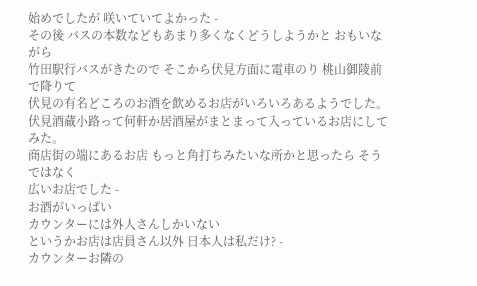始めでしたが 咲いていてよかった -
その後 バスの本数などもあまり多くなくどうしようかと おもいながら
竹田駅行バスがきたので そこから伏見方面に電車のり 桃山御陵前で降りて
伏見の有名どころのお酒を飲めるお店がいろいろあるようでした。
伏見酒蔵小路って何軒か居酒屋がまとまって入っているお店にしてみた。
商店街の端にあるお店 もっと角打ちみたいな所かと思ったら そうではなく
広いお店でした -
お酒がいっぱい
カウンターには外人さんしかいない
というかお店は店員さん以外 日本人は私だけ? -
カウンターお隣の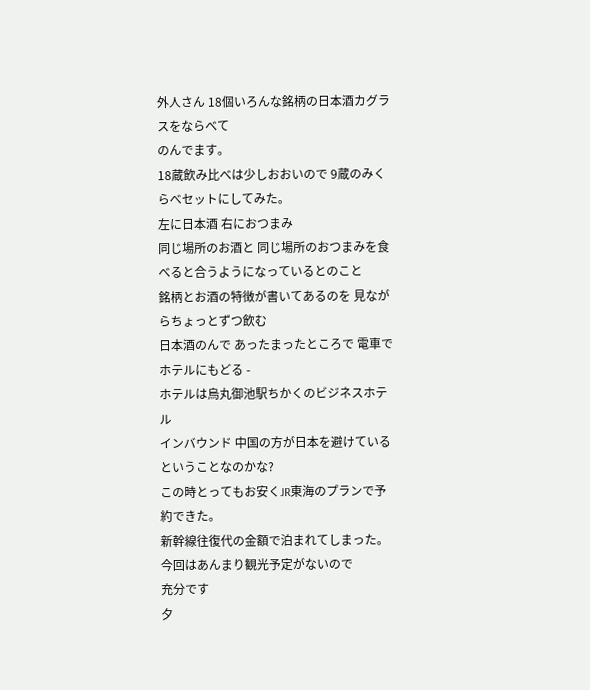外人さん 18個いろんな銘柄の日本酒カグラスをならべて
のんでます。
18蔵飲み比べは少しおおいので 9蔵のみくらべセットにしてみた。
左に日本酒 右におつまみ
同じ場所のお酒と 同じ場所のおつまみを食べると合うようになっているとのこと
銘柄とお酒の特徴が書いてあるのを 見ながらちょっとずつ飲む
日本酒のんで あったまったところで 電車でホテルにもどる -
ホテルは烏丸御池駅ちかくのビジネスホテル
インバウンド 中国の方が日本を避けているということなのかな?
この時とってもお安くJR東海のプランで予約できた。
新幹線往復代の金額で泊まれてしまった。今回はあんまり観光予定がないので
充分です
夕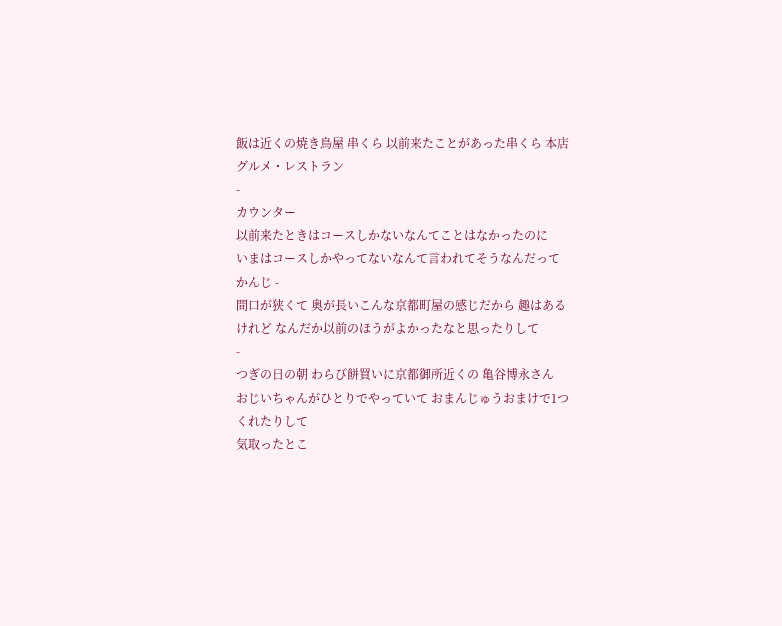飯は近くの焼き鳥屋 串くら 以前来たことがあった串くら 本店 グルメ・レストラン
-
カウンター
以前来たときはコースしかないなんてことはなかったのに
いまはコースしかやってないなんて言われてそうなんだってかんじ -
間口が狭くて 奥が長いこんな京都町屋の感じだから 趣はあるけれど なんだか以前のほうがよかったなと思ったりして
-
つぎの日の朝 わらび餅買いに京都御所近くの 亀谷博永さん
おじいちゃんがひとりでやっていて おまんじゅうおまけで1つくれたりして
気取ったとこ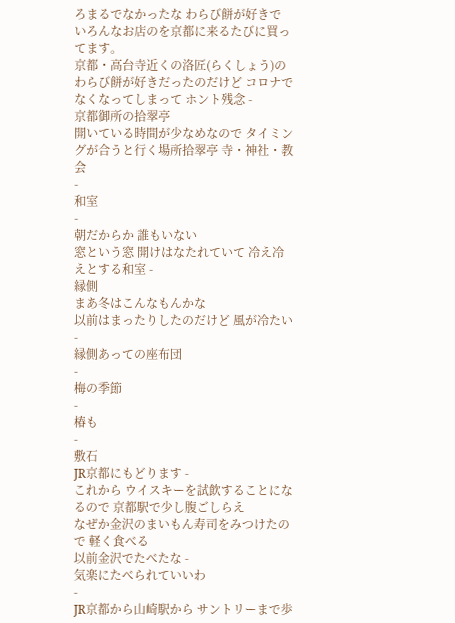ろまるでなかったな わらび餅が好きで いろんなお店のを京都に来るたびに買ってます。
京都・高台寺近くの洛匠(らくしょう)のわらび餅が好きだったのだけど コロナでなくなってしまって ホント残念 -
京都御所の拾翠亭
開いている時間が少なめなので タイミングが合うと行く場所拾翠亭 寺・神社・教会
-
和室
-
朝だからか 誰もいない
窓という窓 開けはなたれていて 冷え冷えとする和室 -
縁側
まあ冬はこんなもんかな
以前はまったりしたのだけど 風が冷たい -
縁側あっての座布団
-
梅の季節
-
椿も
-
敷石
JR京都にもどります -
これから ウイスキーを試飲することになるので 京都駅で少し腹ごしらえ
なぜか金沢のまいもん寿司をみつけたので 軽く食べる
以前金沢でたべたな -
気楽にたべられていいわ
-
JR京都から山崎駅から サントリーまで歩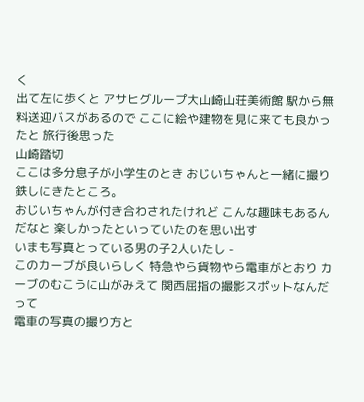く
出て左に歩くと アサヒグループ大山崎山荘美術館 駅から無料送迎バスがあるので ここに絵や建物を見に来ても良かったと 旅行後思った
山崎踏切
ここは多分息子が小学生のとき おじいちゃんと一緒に撮り鉄しにきたところ。
おじいちゃんが付き合わされたけれど こんな趣味もあるんだなと 楽しかったといっていたのを思い出す
いまも写真とっている男の子2人いたし -
このカーブが良いらしく 特急やら貨物やら電車がとおり カーブのむこうに山がみえて 関西屈指の撮影スポットなんだって
電車の写真の撮り方と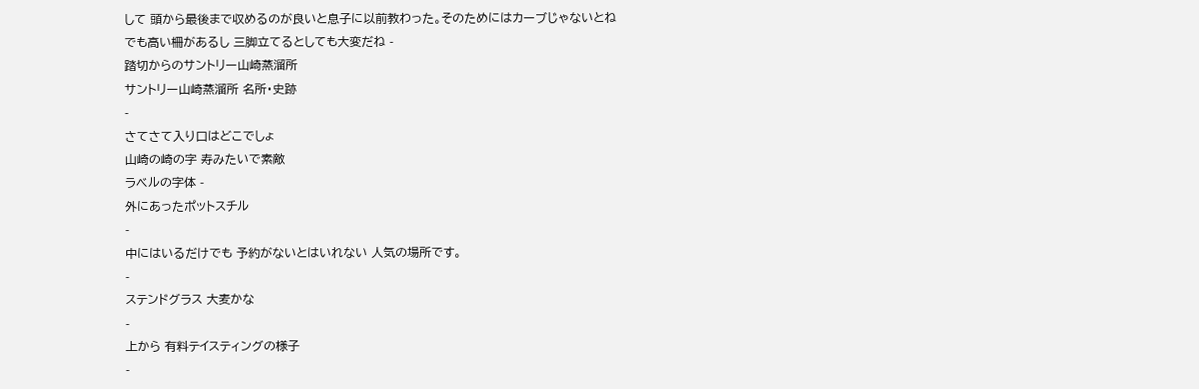して 頭から最後まで収めるのが良いと息子に以前教わった。そのためにはカーブじゃないとね
でも高い柵があるし 三脚立てるとしても大変だね -
踏切からのサントリー山崎蒸溜所
サントリー山崎蒸溜所 名所・史跡
-
さてさて入り口はどこでしょ
山崎の崎の字 寿みたいで素敵
ラベルの字体 -
外にあったポットスチル
-
中にはいるだけでも 予約がないとはいれない 人気の場所です。
-
ステンドグラス 大麦かな
-
上から 有料テイスティングの様子
-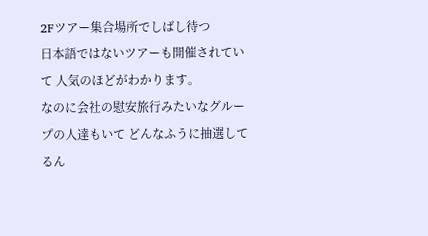2Fツアー集合場所でしばし待つ
日本語ではないツアーも開催されていて 人気のほどがわかります。
なのに会社の慰安旅行みたいなグループの人達もいて どんなふうに抽選してるん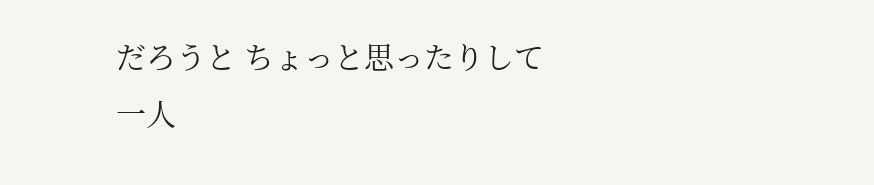だろうと ちょっと思ったりして
一人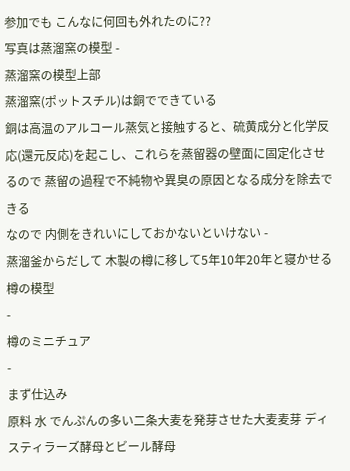参加でも こんなに何回も外れたのに??
写真は蒸溜窯の模型 -
蒸溜窯の模型上部
蒸溜窯(ポットスチル)は銅でできている
銅は高温のアルコール蒸気と接触すると、硫黄成分と化学反応(還元反応)を起こし、これらを蒸留器の壁面に固定化させるので 蒸留の過程で不純物や異臭の原因となる成分を除去できる
なので 内側をきれいにしておかないといけない -
蒸溜釜からだして 木製の樽に移して5年10年20年と寝かせる樽の模型
-
樽のミニチュア
-
まず仕込み
原料 水 でんぷんの多い二条大麦を発芽させた大麦麦芽 ディスティラーズ酵母とビール酵母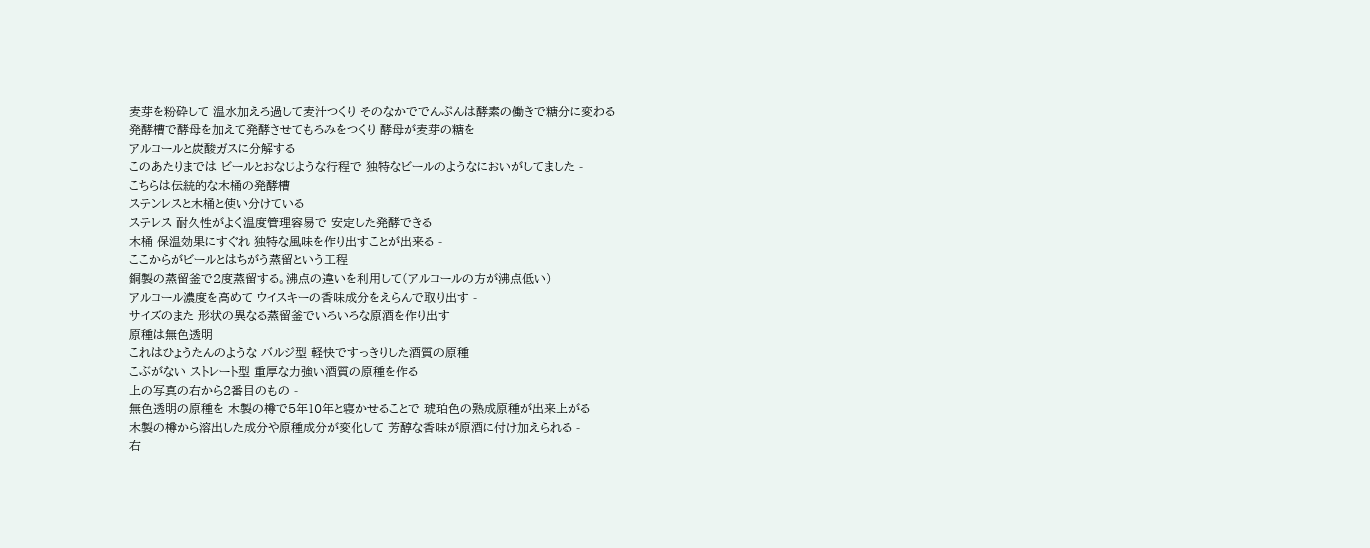麦芽を粉砕して 温水加えろ過して麦汁つくり そのなかででんぷんは酵素の働きで糖分に変わる
発酵槽で酵母を加えて発酵させてもろみをつくり 酵母が麦芽の糖を
アルコールと炭酸ガスに分解する
このあたりまでは ビールとおなじような行程で 独特なビールのようなにおいがしてました -
こちらは伝統的な木桶の発酵槽
ステンレスと木桶と使い分けている
ステレス 耐久性がよく温度管理容易で 安定した発酵できる
木桶 保温効果にすぐれ 独特な風味を作り出すことが出来る -
ここからがビールとはちがう蒸留という工程
銅製の蒸留釜で2度蒸留する。沸点の違いを利用して(アルコールの方が沸点低い)
アルコール濃度を高めて ウイスキーの香味成分をえらんで取り出す -
サイズのまた 形状の異なる蒸留釜でいろいろな原酒を作り出す
原種は無色透明
これはひょうたんのような バルジ型 軽快ですっきりした酒質の原種
こぶがない ストレート型 重厚な力強い酒質の原種を作る
上の写真の右から2番目のもの -
無色透明の原種を 木製の樽で5年10年と寝かせることで 琥珀色の熟成原種が出来上がる
木製の樽から溶出した成分や原種成分が変化して 芳醇な香味が原酒に付け加えられる -
右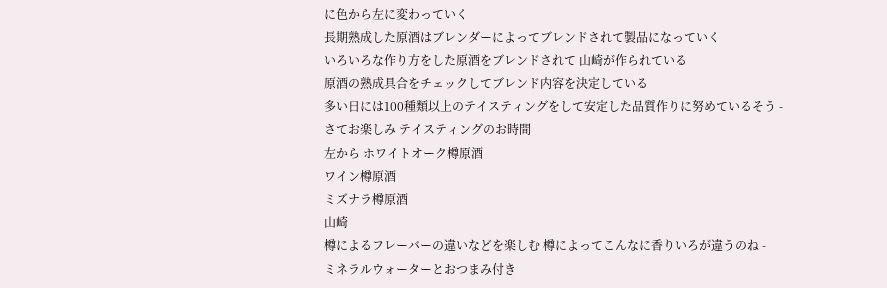に色から左に変わっていく
長期熟成した原酒はブレンダーによってブレンドされて製品になっていく
いろいろな作り方をした原酒をブレンドされて 山崎が作られている
原酒の熟成具合をチェックしてブレンド内容を決定している
多い日には100種類以上のテイスティングをして安定した品質作りに努めているそう -
さてお楽しみ テイスティングのお時間
左から ホワイトオーク樽原酒
ワイン樽原酒
ミズナラ樽原酒
山崎
樽によるフレーバーの違いなどを楽しむ 樽によってこんなに香りいろが違うのね -
ミネラルウォーターとおつまみ付き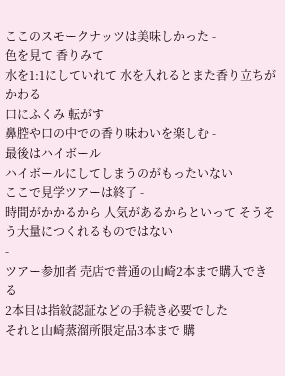ここのスモークナッツは美味しかった -
色を見て 香りみて
水を1:1にしていれて 水を入れるとまた香り立ちがかわる
口にふくみ 転がす
鼻腔や口の中での香り味わいを楽しむ -
最後はハイボール
ハイボールにしてしまうのがもったいない
ここで見学ツアーは終了 -
時間がかかるから 人気があるからといって そうそう大量につくれるものではない
-
ツアー参加者 売店で普通の山崎2本まで購入できる
2本目は指紋認証などの手続き必要でした
それと山崎蒸溜所限定品3本まで 購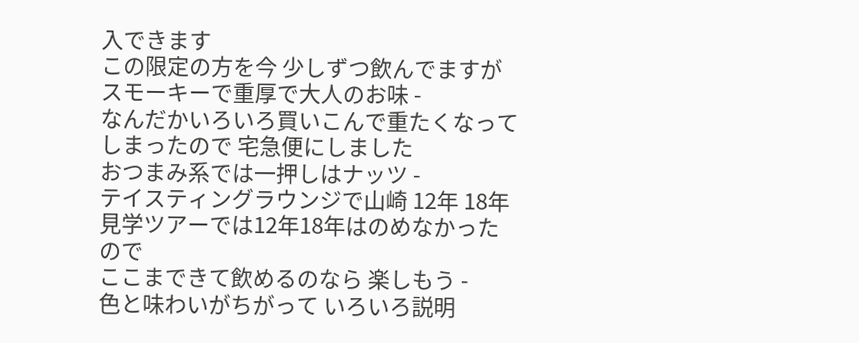入できます
この限定の方を今 少しずつ飲んでますが スモーキーで重厚で大人のお味 -
なんだかいろいろ買いこんで重たくなってしまったので 宅急便にしました
おつまみ系では一押しはナッツ -
テイスティングラウンジで山崎 12年 18年
見学ツアーでは12年18年はのめなかったので
ここまできて飲めるのなら 楽しもう -
色と味わいがちがって いろいろ説明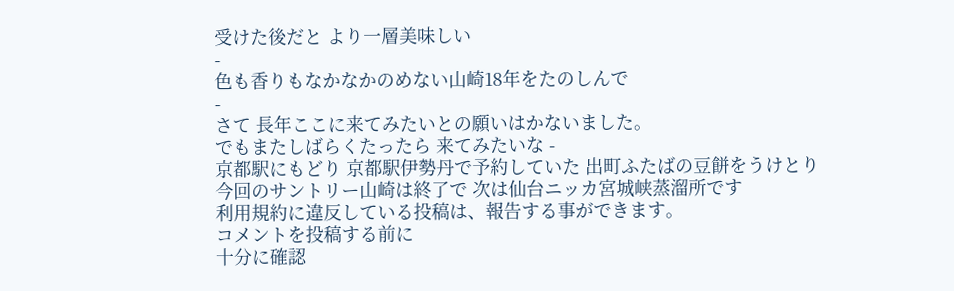受けた後だと より一層美味しい
-
色も香りもなかなかのめない山崎18年をたのしんで
-
さて 長年ここに来てみたいとの願いはかないました。
でもまたしばらくたったら 来てみたいな -
京都駅にもどり 京都駅伊勢丹で予約していた 出町ふたばの豆餅をうけとり
今回のサントリー山崎は終了で 次は仙台ニッカ宮城峡蒸溜所です
利用規約に違反している投稿は、報告する事ができます。
コメントを投稿する前に
十分に確認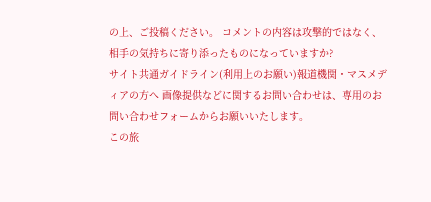の上、ご投稿ください。 コメントの内容は攻撃的ではなく、相手の気持ちに寄り添ったものになっていますか?
サイト共通ガイドライン(利用上のお願い)報道機関・マスメディアの方へ 画像提供などに関するお問い合わせは、専用のお問い合わせフォームからお願いいたします。
この旅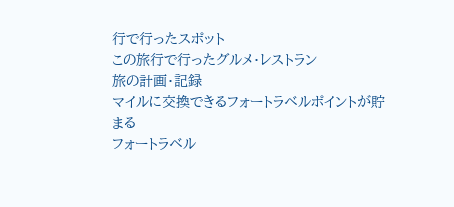行で行ったスポット
この旅行で行ったグルメ・レストラン
旅の計画・記録
マイルに交換できるフォートラベルポイントが貯まる
フォートラベル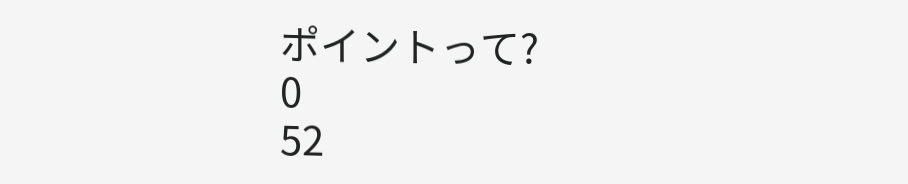ポイントって?
0
52